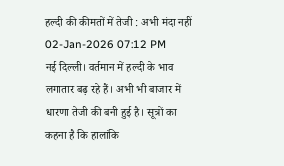हल्दी की कीमतों में तेजी : अभी मंदा नहीं
02-Jan-2026 07:12 PM
नई दिल्ली। वर्तमान में हल्दी के भाव लगातार बढ़ रहे हैं। अभी भी बाजार में धारणा तेजी की बनी हुई है। सूत्रों का कहना है कि हालांकि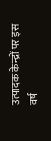उत्पादक केन्द्रों पर इस वर्ष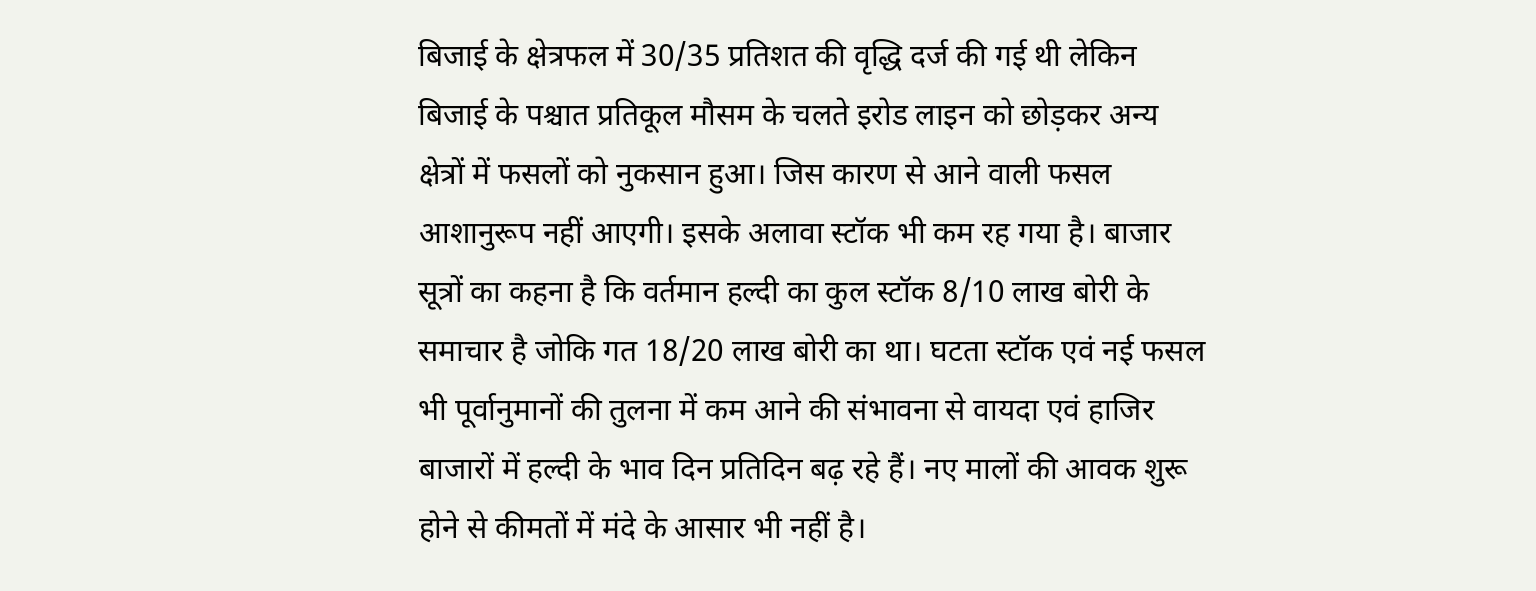बिजाई के क्षेत्रफल में 30/35 प्रतिशत की वृद्धि दर्ज की गई थी लेकिन बिजाई के पश्चात प्रतिकूल मौसम के चलते इरोड लाइन को छोड़कर अन्य क्षेत्रों में फसलों को नुकसान हुआ। जिस कारण से आने वाली फसल आशानुरूप नहीं आएगी। इसके अलावा स्टॉक भी कम रह गया है। बाजार सूत्रों का कहना है कि वर्तमान हल्दी का कुल स्टॉक 8/10 लाख बोरी के समाचार है जोकि गत 18/20 लाख बोरी का था। घटता स्टॉक एवं नई फसल भी पूर्वानुमानों की तुलना में कम आने की संभावना से वायदा एवं हाजिर बाजारों में हल्दी के भाव दिन प्रतिदिन बढ़ रहे हैं। नए मालों की आवक शुरू होने से कीमतों में मंदे के आसार भी नहीं है।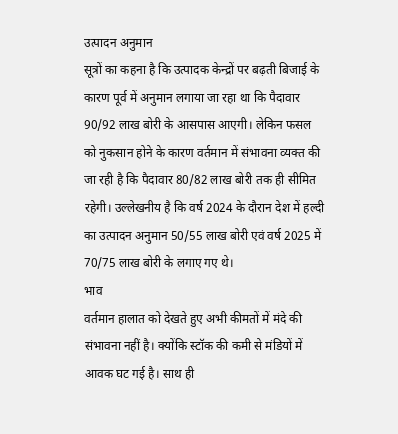उत्पादन अनुमान
सूत्रों का कहना है कि उत्पादक केन्द्रों पर बढ़ती बिजाई के कारण पूर्व में अनुमान लगाया जा रहा था कि पैदावार 90/92 लाख बोरी के आसपास आएगी। लेकिन फसल को नुकसान होने के कारण वर्तमान में संभावना व्यक्त की जा रही है कि पैदावार 80/82 लाख बोरी तक ही सीमित रहेगी। उल्लेखनीय है कि वर्ष 2024 के दौरान देश में हल्दी का उत्पादन अनुमान 50/55 लाख बोरी एवं वर्ष 2025 में 70/75 लाख बोरी के लगाए गए थे।
भाव
वर्तमान हालात को देखते हुए अभी कीमतों में मंदे की संभावना नहीं है। क्योंकि स्टॉक की कमी से मंडियों में आवक घट गई है। साथ ही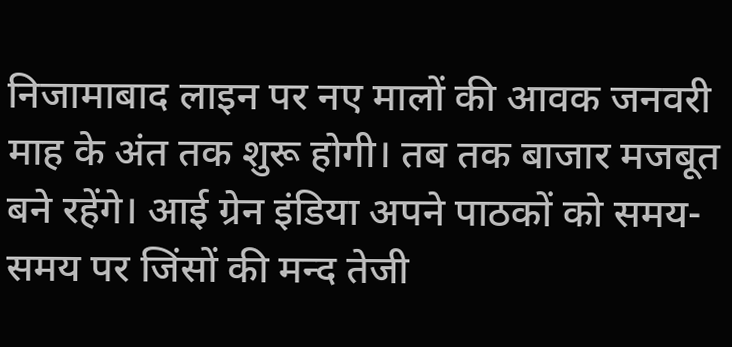निजामाबाद लाइन पर नए मालों की आवक जनवरी माह के अंत तक शुरू होगी। तब तक बाजार मजबूत बने रहेंगे। आई ग्रेन इंडिया अपने पाठकों को समय-समय पर जिंसों की मन्द तेजी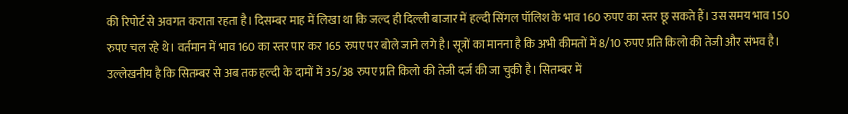की रिपोर्ट से अवगत कराता रहता है। दिसम्बर माह में लिखा था कि जल्द ही दिल्ली बाजार में हल्दी सिंगल पॉलिश के भाव 160 रुपए का स्तर छू सकते हैं। उस समय भाव 150 रुपए चल रहे थे। वर्तमान में भाव 160 का स्तर पार कर 165 रुपए पर बोले जाने लगे है। सूत्रों का मानना है कि अभी कीमतों में 8/10 रुपए प्रति किलो की तेजी और संभव है। उल्लेखनीय है कि सितम्बर से अब तक हल्दी के दामों में 35/38 रुपए प्रति किलो की तेजी दर्ज की जा चुकी है। सितम्बर में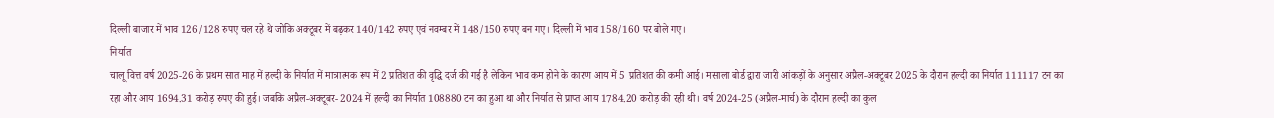दिल्ली बाजार में भाव 126/128 रुपए चल रहे थे जोकि अक्टूबर में बढ़कर 140/142 रुपए एवं नवम्बर में 148/150 रुपए बन गए। दिल्ली में भाव 158/160 पर बोले गए।
निर्यात
चालू वित्त वर्ष 2025-26 के प्रथम सात माह में हल्दी के निर्यात में मात्रात्मक रूप में 2 प्रतिशत की वृद्धि दर्ज की गई है लेकिन भाव कम होने के कारण आय में 5 प्रतिशत की कमी आई। मसाला बोर्ड द्वारा जारी आंकड़ों के अनुसार अप्रैल-अक्टूबर 2025 के दौरान हल्दी का निर्यात 111117 टन का रहा और आय 1694.31 करोड़ रुपए की हुई। जबकि अप्रैल-अक्टूबर- 2024 में हल्दी का निर्यात 108880 टन का हुआ था और निर्यात से प्राप्त आय 1784.20 करोड़ की रही थी। वर्ष 2024-25 (अप्रैल-मार्च) के दौरान हल्दी का कुल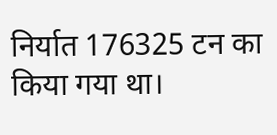निर्यात 176325 टन का किया गया था।